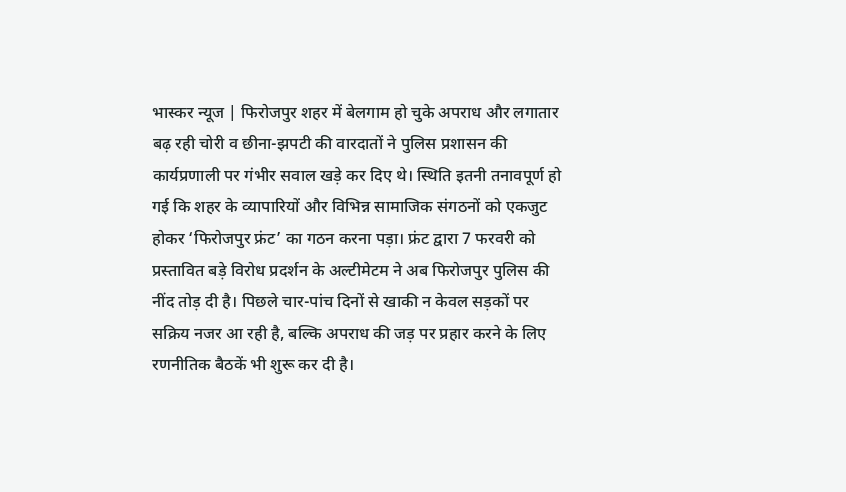भास्कर न्यूज | फिरोजपुर शहर में बेलगाम हो चुके अपराध और लगातार बढ़ रही चोरी व छीना-झपटी की वारदातों ने पुलिस प्रशासन की कार्यप्रणाली पर गंभीर सवाल खड़े कर दिए थे। स्थिति इतनी तनावपूर्ण हो गई कि शहर के व्यापारियों और विभिन्न सामाजिक संगठनों को एकजुट होकर ‘फिरोजपुर फ्रंट’ का गठन करना पड़ा। फ्रंट द्वारा 7 फरवरी को प्रस्तावित बड़े विरोध प्रदर्शन के अल्टीमेटम ने अब फिरोजपुर पुलिस की नींद तोड़ दी है। पिछले चार-पांच दिनों से खाकी न केवल सड़कों पर सक्रिय नजर आ रही है, बल्कि अपराध की जड़ पर प्रहार करने के लिए रणनीतिक बैठकें भी शुरू कर दी है।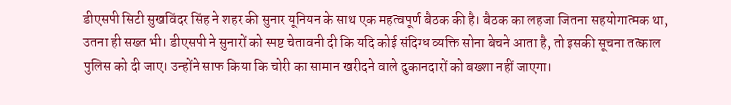डीएसपी सिटी सुखविंदर सिंह ने शहर की सुनार यूनियन के साथ एक महत्वपूर्ण बैठक की है। बैठक का लहजा जितना सहयोगात्मक था, उतना ही सख्त भी। डीएसपी ने सुनारों को स्पष्ट चेतावनी दी कि यदि कोई संदिग्ध व्यक्ति सोना बेचने आता है, तो इसकी सूचना तत्काल पुलिस को दी जाए। उन्होंने साफ किया कि चोरी का सामान खरीदने वाले दुकानदारों को बख्शा नहीं जाएगा।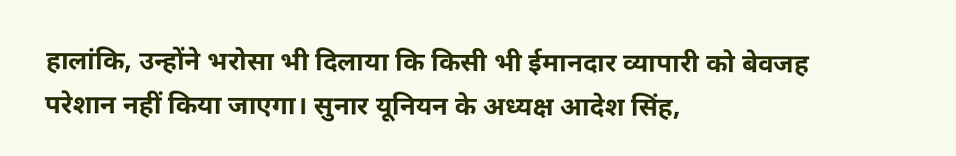हालांकि, उन्होंने भरोसा भी दिलाया कि किसी भी ईमानदार व्यापारी को बेवजह परेशान नहीं किया जाएगा। सुनार यूनियन के अध्यक्ष आदेश सिंह,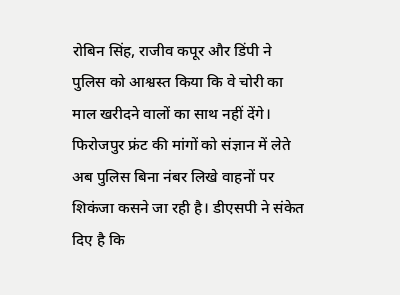रोबिन सिंह, राजीव कपूर और डिंपी ने पुलिस को आश्वस्त किया कि वे चोरी का माल खरीदने वालों का साथ नहीं देंगे। फिरोजपुर फ्रंट की मांगों को संज्ञान में लेते अब पुलिस बिना नंबर लिखे वाहनों पर शिकंजा कसने जा रही है। डीएसपी ने संकेत दिए है कि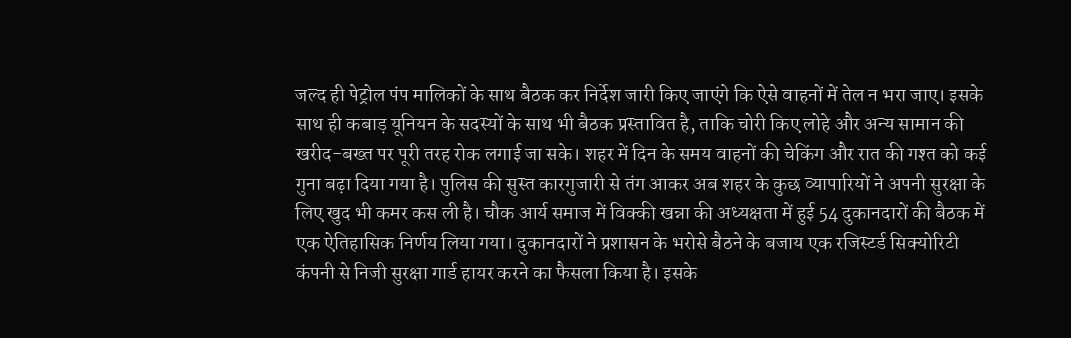जल्द ही पेट्रोल पंप मालिकों के साथ बैठक कर निर्देश जारी किए जाएंगे कि ऐसे वाहनों में तेल न भरा जाए। इसके साथ ही कबाड़ यूनियन के सदस्यों के साथ भी बैठक प्रस्तावित है, ताकि चोरी किए लोहे और अन्य सामान की खरीद-बख्त पर पूरी तरह रोक लगाई जा सके। शहर में दिन के समय वाहनों की चेकिंग और रात की गश्त को कई गुना बढ़ा दिया गया है। पुलिस की सुस्त कारगुजारी से तंग आकर अब शहर के कुछ व्यापारियों ने अपनी सुरक्षा के लिए खुद भी कमर कस ली है। चौक आर्य समाज में विक्की खन्ना की अध्यक्षता में हुई 54 दुकानदारों की बैठक में एक ऐतिहासिक निर्णय लिया गया। दुकानदारों ने प्रशासन के भरोसे बैठने के बजाय एक रजिस्टर्ड सिक्योरिटी कंपनी से निजी सुरक्षा गार्ड हायर करने का फैसला किया है। इसके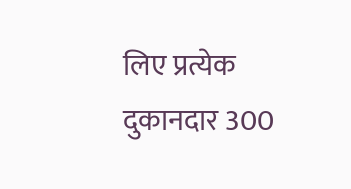लिए प्रत्येक दुकानदार 300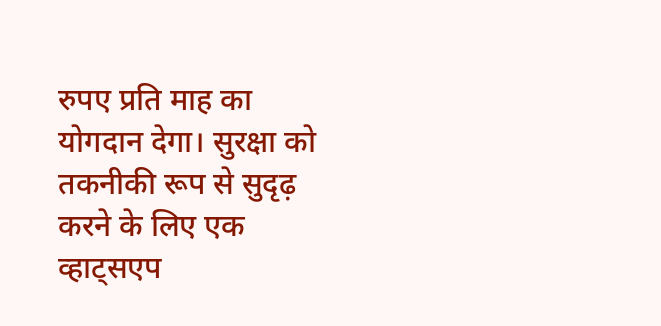रुपए प्रति माह का योगदान देगा। सुरक्षा को तकनीकी रूप से सुदृढ़ करने के लिए एक व्हाट्सएप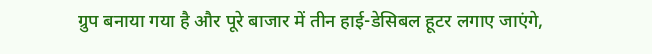ग्रुप बनाया गया है और पूरे बाजार में तीन हाई-डेसिबल हूटर लगाए जाएंगे,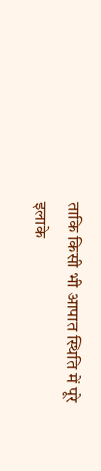ताकि किसी भी आपात स्थिति में पूरे इलाके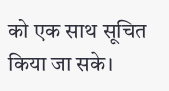को एक साथ सूचित किया जा सके।